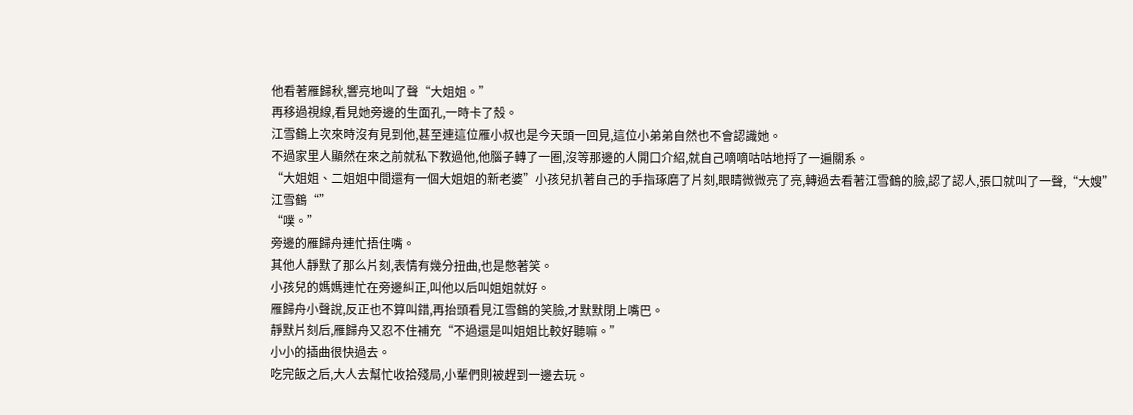他看著雁歸秋,響亮地叫了聲“大姐姐。”
再移過視線,看見她旁邊的生面孔,一時卡了殼。
江雪鶴上次來時沒有見到他,甚至連這位雁小叔也是今天頭一回見,這位小弟弟自然也不會認識她。
不過家里人顯然在來之前就私下教過他,他腦子轉了一圈,沒等那邊的人開口介紹,就自己嘀嘀咕咕地捋了一遍關系。
“大姐姐、二姐姐中間還有一個大姐姐的新老婆”小孩兒扒著自己的手指琢磨了片刻,眼睛微微亮了亮,轉過去看著江雪鶴的臉,認了認人,張口就叫了一聲,“大嫂”
江雪鶴“”
“噗。”
旁邊的雁歸舟連忙捂住嘴。
其他人靜默了那么片刻,表情有幾分扭曲,也是憋著笑。
小孩兒的媽媽連忙在旁邊糾正,叫他以后叫姐姐就好。
雁歸舟小聲說,反正也不算叫錯,再抬頭看見江雪鶴的笑臉,才默默閉上嘴巴。
靜默片刻后,雁歸舟又忍不住補充“不過還是叫姐姐比較好聽嘛。”
小小的插曲很快過去。
吃完飯之后,大人去幫忙收拾殘局,小輩們則被趕到一邊去玩。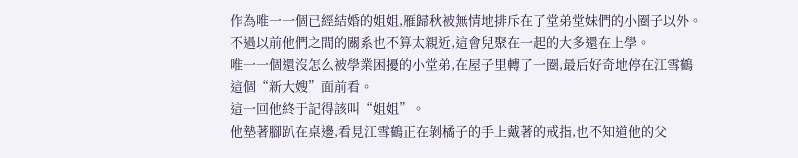作為唯一一個已經結婚的姐姐,雁歸秋被無情地排斥在了堂弟堂妹們的小圈子以外。
不過以前他們之間的關系也不算太親近,這會兒聚在一起的大多還在上學。
唯一一個還沒怎么被學業困擾的小堂弟,在屋子里轉了一圈,最后好奇地停在江雪鶴這個“新大嫂”面前看。
這一回他終于記得該叫“姐姐”。
他墊著腳趴在桌邊,看見江雪鶴正在剝橘子的手上戴著的戒指,也不知道他的父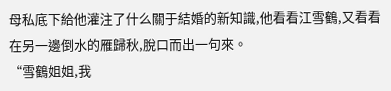母私底下給他灌注了什么關于結婚的新知識,他看看江雪鶴,又看看在另一邊倒水的雁歸秋,脫口而出一句來。
“雪鶴姐姐,我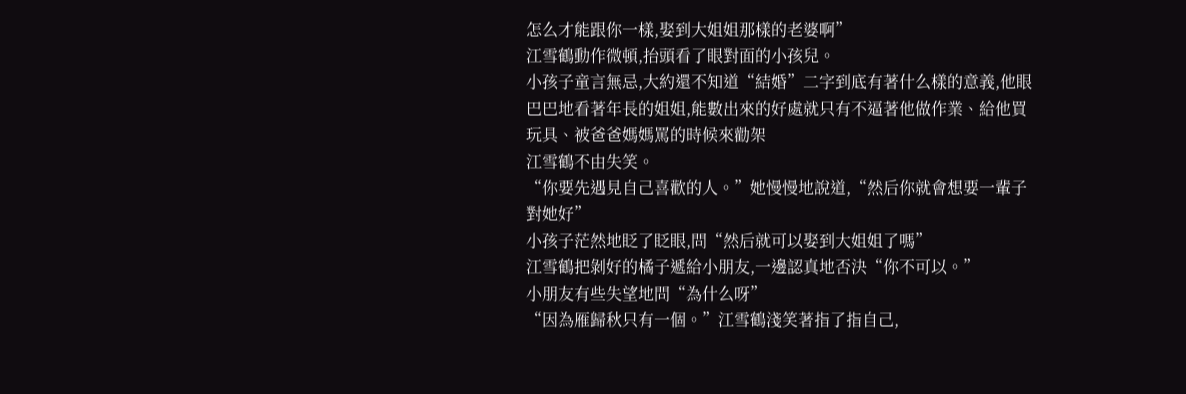怎么才能跟你一樣,娶到大姐姐那樣的老婆啊”
江雪鶴動作微頓,抬頭看了眼對面的小孩兒。
小孩子童言無忌,大約還不知道“結婚”二字到底有著什么樣的意義,他眼巴巴地看著年長的姐姐,能數出來的好處就只有不逼著他做作業、給他買玩具、被爸爸媽媽罵的時候來勸架
江雪鶴不由失笑。
“你要先遇見自己喜歡的人。”她慢慢地說道,“然后你就會想要一輩子對她好”
小孩子茫然地眨了眨眼,問“然后就可以娶到大姐姐了嗎”
江雪鶴把剝好的橘子遞給小朋友,一邊認真地否決“你不可以。”
小朋友有些失望地問“為什么呀”
“因為雁歸秋只有一個。”江雪鶴淺笑著指了指自己,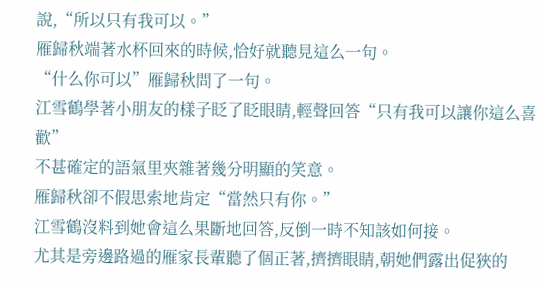說,“所以只有我可以。”
雁歸秋端著水杯回來的時候,恰好就聽見這么一句。
“什么你可以”雁歸秋問了一句。
江雪鶴學著小朋友的樣子眨了眨眼睛,輕聲回答“只有我可以讓你這么喜歡”
不甚確定的語氣里夾雜著幾分明顯的笑意。
雁歸秋卻不假思索地肯定“當然只有你。”
江雪鶴沒料到她會這么果斷地回答,反倒一時不知該如何接。
尤其是旁邊路過的雁家長輩聽了個正著,擠擠眼睛,朝她們露出促狹的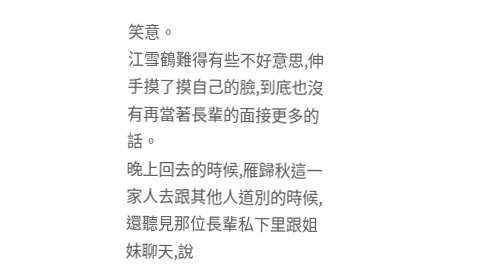笑意。
江雪鶴難得有些不好意思,伸手摸了摸自己的臉,到底也沒有再當著長輩的面接更多的話。
晚上回去的時候,雁歸秋這一家人去跟其他人道別的時候,還聽見那位長輩私下里跟姐妹聊天,說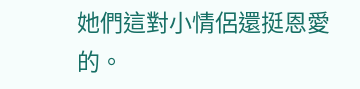她們這對小情侶還挺恩愛的。